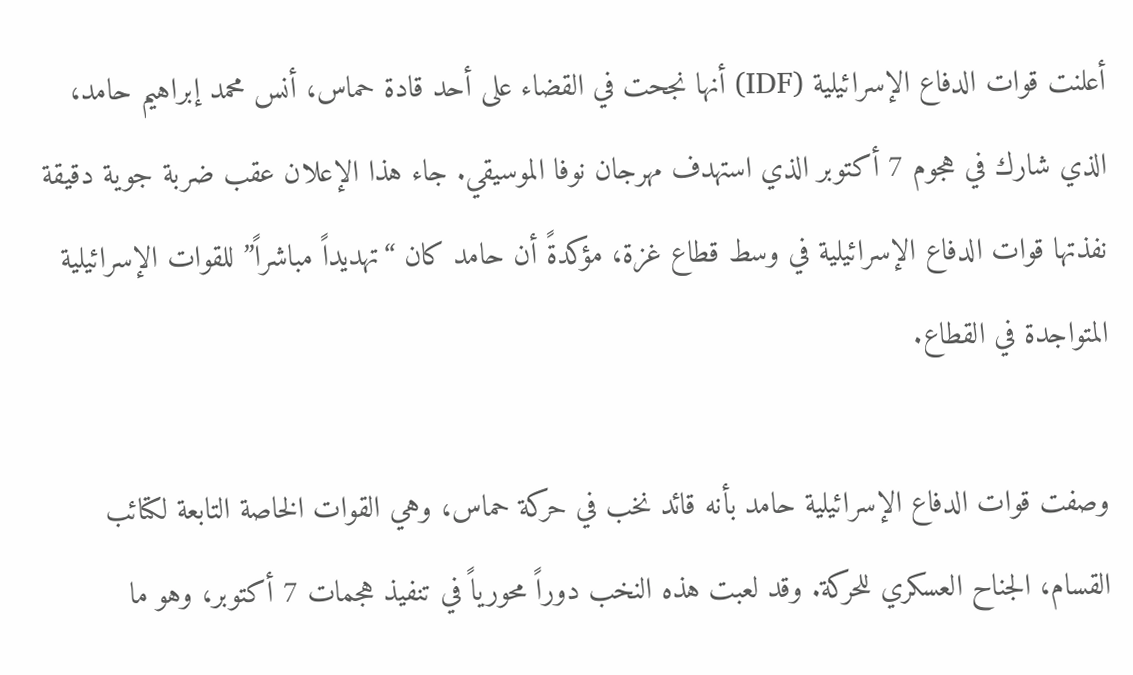أعلنت قوات الدفاع الإسرائيلية (IDF) أنها نجحت في القضاء على أحد قادة حماس، أنس محمد إبراهيم حامد، الذي شارك في هجوم 7 أكتوبر الذي استهدف مهرجان نوفا الموسيقي. جاء هذا الإعلان عقب ضربة جوية دقيقة نفذتها قوات الدفاع الإسرائيلية في وسط قطاع غزة، مؤكدةً أن حامد كان “تهديداً مباشراً” للقوات الإسرائيلية المتواجدة في القطاع.

وصفت قوات الدفاع الإسرائيلية حامد بأنه قائد نخب في حركة حماس، وهي القوات الخاصة التابعة لكتائب القسام، الجناح العسكري للحركة. وقد لعبت هذه النخب دوراً محورياً في تنفيذ هجمات 7 أكتوبر، وهو ما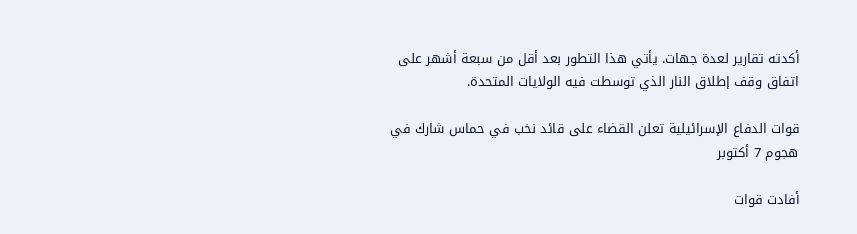أكدته تقارير لعدة جهات. يأتي هذا التطور بعد أقل من سبعة أشهر على اتفاق وقف إطلاق النار الذي توسطت فيه الولايات المتحدة.

قوات الدفاع الإسرائيلية تعلن القضاء على قائد نخب في حماس شارك في هجوم 7 أكتوبر

أفادت قوات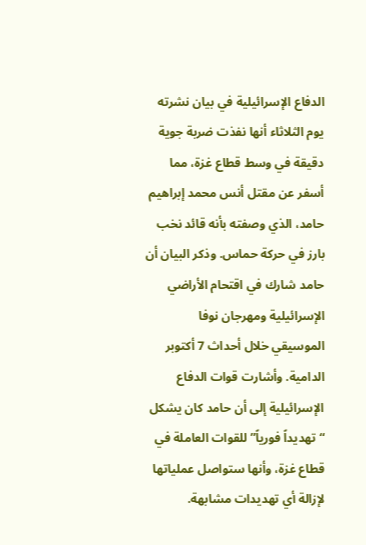الدفاع الإسرائيلية في بيان نشرته يوم الثلاثاء أنها نفذت ضربة جوية دقيقة في وسط قطاع غزة، مما أسفر عن مقتل أنس محمد إبراهيم حامد، الذي وصفته بأنه قائد نخب بارز في حركة حماس. وذكر البيان أن حامد شارك في اقتحام الأراضي الإسرائيلية ومهرجان نوفا الموسيقي خلال أحداث 7 أكتوبر الدامية. وأشارت قوات الدفاع الإسرائيلية إلى أن حامد كان يشكل “تهديداً فورياً” للقوات العاملة في قطاع غزة، وأنها ستواصل عملياتها لإزالة أي تهديدات مشابهة.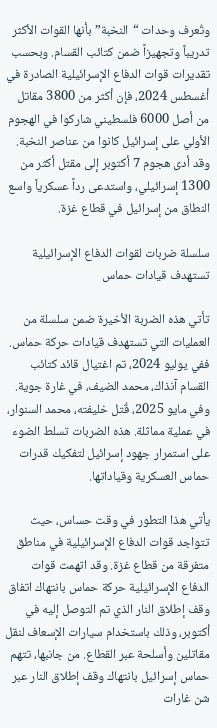وتُعرف وحدات “النخبة” بأنها القوات الأكثر تدريباً وتجهيزاً ضمن كتائب القسام. وبحسب تقديرات قوات الدفاع الإسرائيلية الصادرة في أغسطس 2024، فإن أكثر من 3800 مقاتل من أصل 6000 فلسطيني شاركوا في الهجوم الأولي على إسرائيل كانوا من عناصر النخبة. وقد أدى هجوم 7 أكتوبر إلى مقتل أكثر من 1300 إسرائيلي، واستدعى رداً عسكرياً واسع النطاق من إسرائيل في قطاع غزة.

سلسلة ضربات لقوات الدفاع الإسرائيلية تستهدف قيادات حماس

تأتي هذه الضربة الأخيرة ضمن سلسلة من العمليات التي تستهدف قيادات حركة حماس. ففي يوليو 2024، تم اغتيال قائد كتائب القسام آنذاك، محمد الضيف، في غارة جوية. وفي مايو 2025، قُتل خليفته، محمد السنوار، في عملية مماثلة. هذه الضربات تسلط الضوء على استمرار جهود إسرائيل لتفكيك قدرات حماس العسكرية وقياداتها.

يأتي هذا التطور في وقت حساس، حيث تتواجد قوات الدفاع الإسرائيلية في مناطق متفرقة من قطاع غزة. وقد اتهمت قوات الدفاع الإسرائيلية حركة حماس بانتهاك اتفاق وقف إطلاق النار الذي تم التوصل إليه في أكتوبر، وذلك باستخدام سيارات الإسعاف لنقل مقاتلين وأسلحة عبر القطاع. من جانبها، تتهم حماس إسرائيل بانتهاك وقف إطلاق النار عبر شن غارات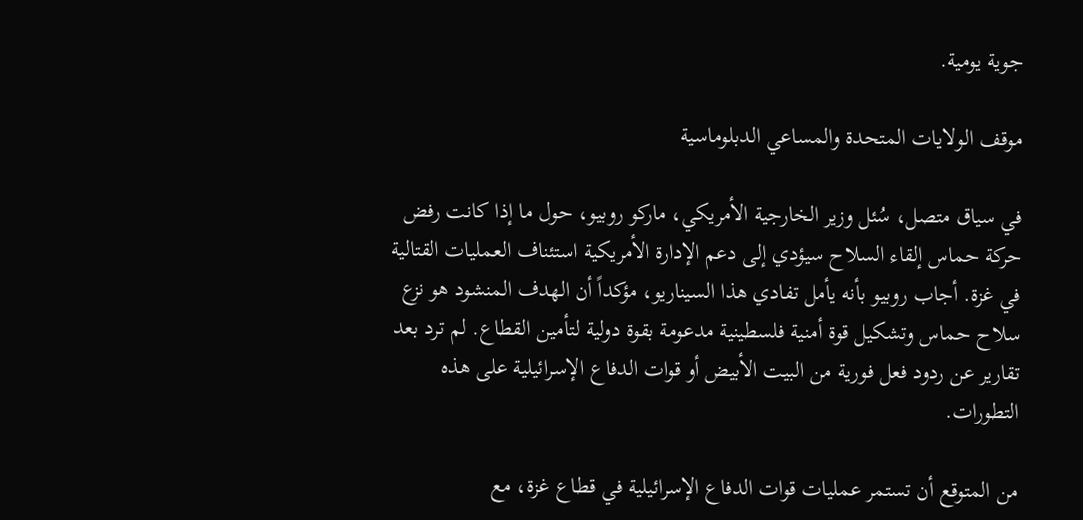جوية يومية.

موقف الولايات المتحدة والمساعي الدبلوماسية

في سياق متصل، سُئل وزير الخارجية الأمريكي، ماركو روبيو، حول ما إذا كانت رفض حركة حماس إلقاء السلاح سيؤدي إلى دعم الإدارة الأمريكية استئناف العمليات القتالية في غزة. أجاب روبيو بأنه يأمل تفادي هذا السيناريو، مؤكداً أن الهدف المنشود هو نزع سلاح حماس وتشكيل قوة أمنية فلسطينية مدعومة بقوة دولية لتأمين القطاع. لم ترد بعد تقارير عن ردود فعل فورية من البيت الأبيض أو قوات الدفاع الإسرائيلية على هذه التطورات.

من المتوقع أن تستمر عمليات قوات الدفاع الإسرائيلية في قطاع غزة، مع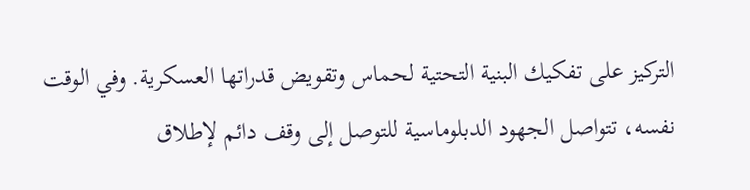التركيز على تفكيك البنية التحتية لحماس وتقويض قدراتها العسكرية. وفي الوقت نفسه، تتواصل الجهود الدبلوماسية للتوصل إلى وقف دائم لإطلاق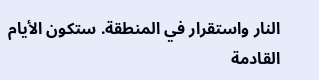النار واستقرار في المنطقة. ستكون الأيام القادمة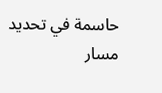حاسمة في تحديد مسار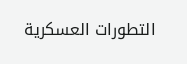التطورات العسكرية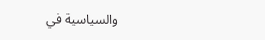والسياسية في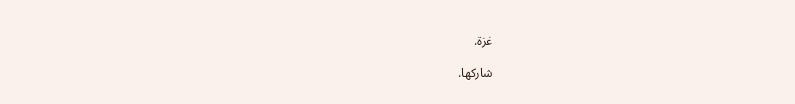غزة.

شاركها.